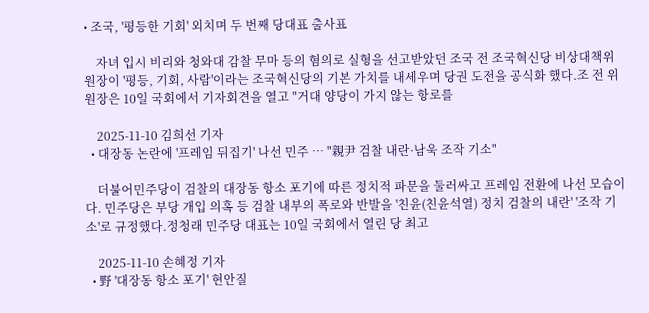• 조국, '평등한 기회' 외치며 두 번째 당대표 출사표

    자녀 입시 비리와 청와대 감찰 무마 등의 혐의로 실형을 선고받았던 조국 전 조국혁신당 비상대책위원장이 '평등, 기회, 사람'이라는 조국혁신당의 기본 가치를 내세우며 당권 도전을 공식화 했다.조 전 위원장은 10일 국회에서 기자회견을 열고 "거대 양당이 가지 않는 항로를

    2025-11-10 김희선 기자
  • 대장동 논란에 '프레임 뒤집기' 나선 민주 … "親尹 검찰 내란·남욱 조작 기소"

    더불어민주당이 검찰의 대장동 항소 포기에 따른 정치적 파문을 둘러싸고 프레임 전환에 나선 모습이다. 민주당은 부당 개입 의혹 등 검찰 내부의 폭로와 반발을 '친윤(친윤석열) 정치 검찰의 내란' '조작 기소'로 규정했다.정청래 민주당 대표는 10일 국회에서 열린 당 최고

    2025-11-10 손혜정 기자
  • 野 '대장동 항소 포기' 현안질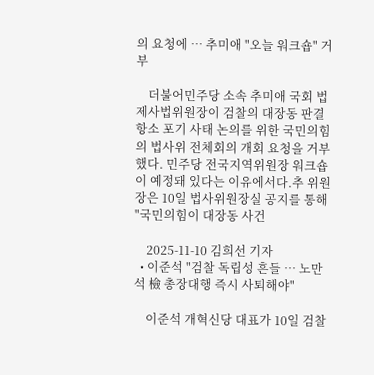의 요청에 … 추미애 "오늘 워크숍" 거부

    더불어민주당 소속 추미애 국회 법제사법위원장이 검찰의 대장동 판결 항소 포기 사태 논의를 위한 국민의힘의 법사위 전체회의 개회 요청을 거부했다. 민주당 전국지역위원장 워크숍이 예정돼 있다는 이유에서다.추 위원장은 10일 법사위원장실 공지를 통해 "국민의힘이 대장동 사건

    2025-11-10 김희선 기자
  • 이준석 "검찰 독립성 흔들 … 노만석 檢 총장대행 즉시 사퇴해야"

    이준석 개혁신당 대표가 10일 검찰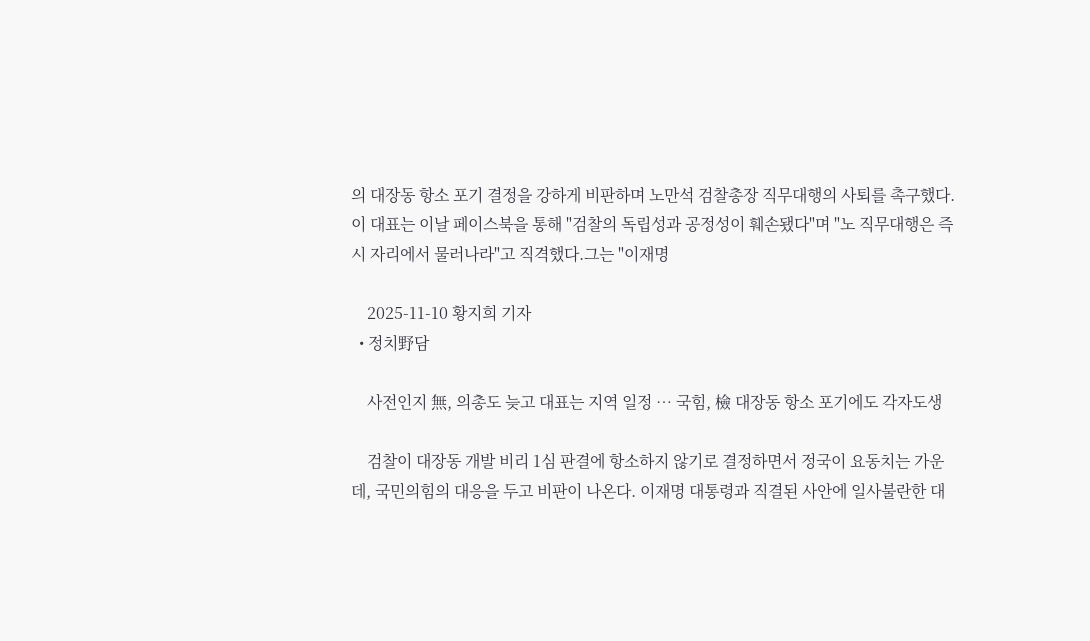의 대장동 항소 포기 결정을 강하게 비판하며 노만석 검찰총장 직무대행의 사퇴를 촉구했다. 이 대표는 이날 페이스북을 통해 "검찰의 독립성과 공정성이 훼손됐다"며 "노 직무대행은 즉시 자리에서 물러나라"고 직격했다.그는 "이재명

    2025-11-10 황지희 기자
  • 정치野담

    사전인지 無, 의총도 늦고 대표는 지역 일정 … 국힘, 檢 대장동 항소 포기에도 각자도생

    검찰이 대장동 개발 비리 1심 판결에 항소하지 않기로 결정하면서 정국이 요동치는 가운데, 국민의힘의 대응을 두고 비판이 나온다. 이재명 대통령과 직결된 사안에 일사불란한 대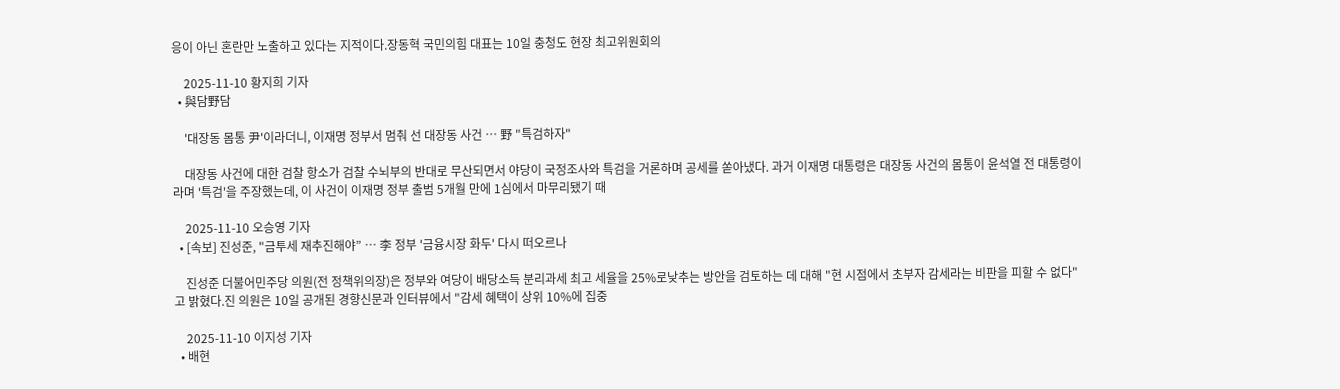응이 아닌 혼란만 노출하고 있다는 지적이다.장동혁 국민의힘 대표는 10일 충청도 현장 최고위원회의

    2025-11-10 황지희 기자
  • 與담野담

    '대장동 몸통 尹'이라더니, 이재명 정부서 멈춰 선 대장동 사건 … 野 "특검하자"

    대장동 사건에 대한 검찰 항소가 검찰 수뇌부의 반대로 무산되면서 야당이 국정조사와 특검을 거론하며 공세를 쏟아냈다. 과거 이재명 대통령은 대장동 사건의 몸통이 윤석열 전 대통령이라며 '특검'을 주장했는데, 이 사건이 이재명 정부 출범 5개월 만에 1심에서 마무리됐기 때

    2025-11-10 오승영 기자
  • [속보] 진성준, "금투세 재추진해야” … 李 정부 '금융시장 화두' 다시 떠오르나

    진성준 더불어민주당 의원(전 정책위의장)은 정부와 여당이 배당소득 분리과세 최고 세율을 25%로낮추는 방안을 검토하는 데 대해 "현 시점에서 초부자 감세라는 비판을 피할 수 없다"고 밝혔다.진 의원은 10일 공개된 경향신문과 인터뷰에서 "감세 혜택이 상위 10%에 집중

    2025-11-10 이지성 기자
  • 배현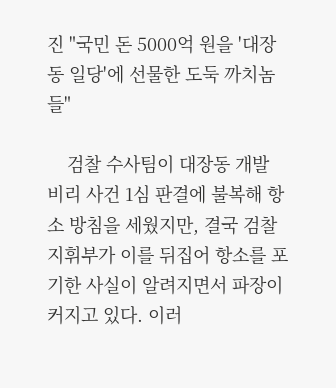진 "국민 돈 5000억 원을 '대장동 일당'에 선물한 도둑 까치놈들"

    검찰 수사팀이 대장동 개발 비리 사건 1심 판결에 불복해 항소 방침을 세웠지만, 결국 검찰 지휘부가 이를 뒤집어 항소를 포기한 사실이 알려지면서 파장이 커지고 있다. 이러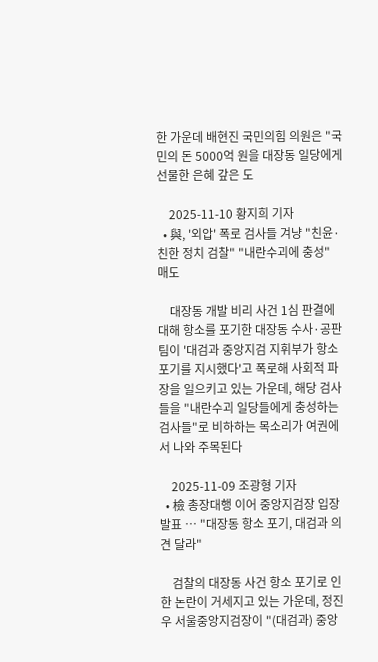한 가운데 배현진 국민의힘 의원은 "국민의 돈 5000억 원을 대장동 일당에게 선물한 은혜 갚은 도

    2025-11-10 황지희 기자
  • 與, '외압' 폭로 검사들 겨냥 "친윤·친한 정치 검찰" "내란수괴에 충성" 매도

    대장동 개발 비리 사건 1심 판결에 대해 항소를 포기한 대장동 수사·공판팀이 '대검과 중앙지검 지휘부가 항소 포기를 지시했다'고 폭로해 사회적 파장을 일으키고 있는 가운데, 해당 검사들을 "내란수괴 일당들에게 충성하는 검사들"로 비하하는 목소리가 여권에서 나와 주목된다

    2025-11-09 조광형 기자
  • 檢 총장대행 이어 중앙지검장 입장 발표 … "대장동 항소 포기, 대검과 의견 달라"

    검찰의 대장동 사건 항소 포기로 인한 논란이 거세지고 있는 가운데, 정진우 서울중앙지검장이 "(대검과) 중앙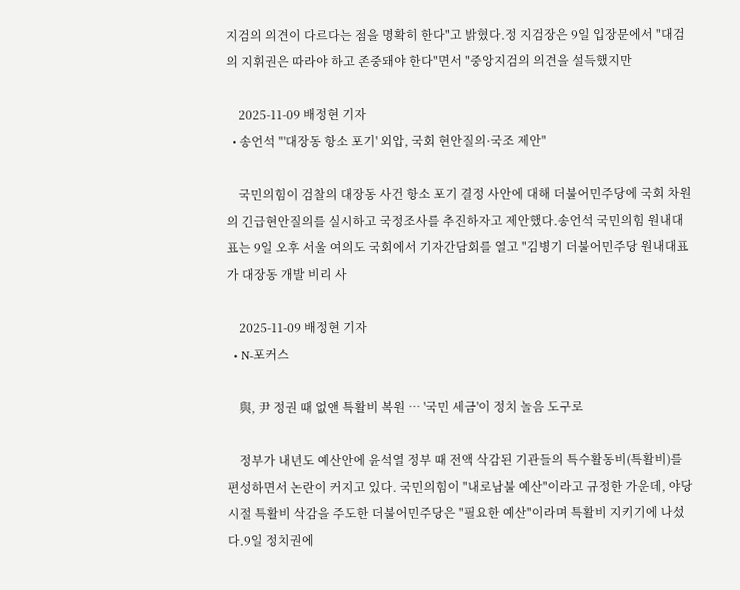지검의 의견이 다르다는 점을 명확히 한다"고 밝혔다.정 지검장은 9일 입장문에서 "대검의 지휘권은 따라야 하고 존중돼야 한다"면서 "중앙지검의 의견을 설득했지만

    2025-11-09 배정현 기자
  • 송언석 "'대장동 항소 포기' 외압, 국회 현안질의·국조 제안"

    국민의힘이 검찰의 대장동 사건 항소 포기 결정 사안에 대해 더불어민주당에 국회 차원의 긴급현안질의를 실시하고 국정조사를 추진하자고 제안했다.송언석 국민의힘 원내대표는 9일 오후 서울 여의도 국회에서 기자간담회를 열고 "김병기 더불어민주당 원내대표가 대장동 개발 비리 사

    2025-11-09 배정현 기자
  • N-포커스

    與, 尹 정권 때 없앤 특활비 복원 … '국민 세금'이 정치 놀음 도구로

    정부가 내년도 예산안에 윤석열 정부 때 전액 삭감된 기관들의 특수활동비(특활비)를 편성하면서 논란이 커지고 있다. 국민의힘이 "내로남불 예산"이라고 규정한 가운데, 야당 시절 특활비 삭감을 주도한 더불어민주당은 "필요한 예산"이라며 특활비 지키기에 나섰다.9일 정치권에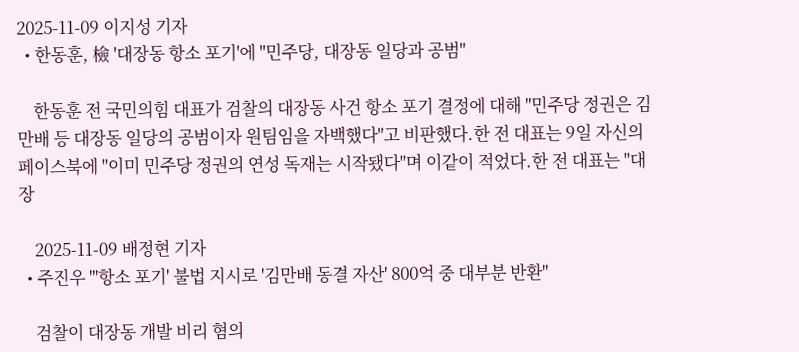2025-11-09 이지성 기자
  • 한동훈, 檢 '대장동 항소 포기'에 "민주당, 대장동 일당과 공범"

    한동훈 전 국민의힘 대표가 검찰의 대장동 사건 항소 포기 결정에 대해 "민주당 정권은 김만배 등 대장동 일당의 공범이자 원팀임을 자백했다"고 비판했다.한 전 대표는 9일 자신의 페이스북에 "이미 민주당 정권의 연성 독재는 시작됐다"며 이같이 적었다.한 전 대표는 "대장

    2025-11-09 배정현 기자
  • 주진우 "'항소 포기' 불법 지시로 '김만배 동결 자산' 800억 중 대부분 반환"

    검찰이 대장동 개발 비리 혐의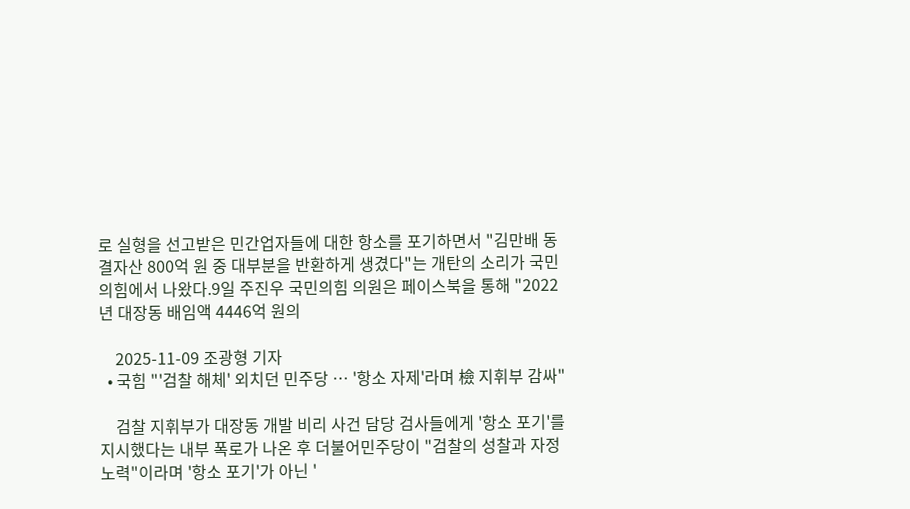로 실형을 선고받은 민간업자들에 대한 항소를 포기하면서 "김만배 동결자산 800억 원 중 대부분을 반환하게 생겼다"는 개탄의 소리가 국민의힘에서 나왔다.9일 주진우 국민의힘 의원은 페이스북을 통해 "2022년 대장동 배임액 4446억 원의

    2025-11-09 조광형 기자
  • 국힘 "'검찰 해체' 외치던 민주당 … '항소 자제'라며 檢 지휘부 감싸"

    검찰 지휘부가 대장동 개발 비리 사건 담당 검사들에게 '항소 포기'를 지시했다는 내부 폭로가 나온 후 더불어민주당이 "검찰의 성찰과 자정 노력"이라며 '항소 포기'가 아닌 '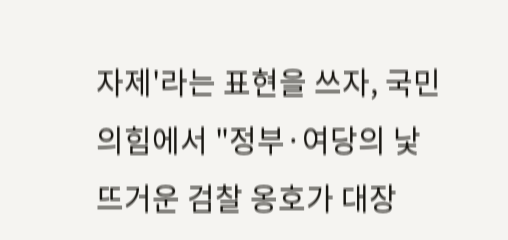자제'라는 표현을 쓰자, 국민의힘에서 "정부·여당의 낯 뜨거운 검찰 옹호가 대장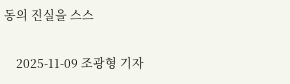동의 진실을 스스

    2025-11-09 조광형 기자